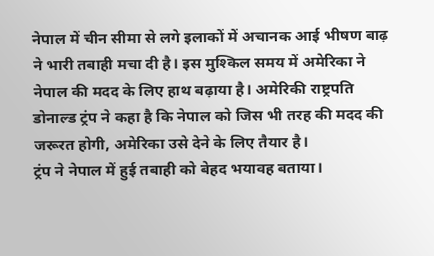नेपाल में चीन सीमा से लगे इलाकों में अचानक आई भीषण बाढ़ ने भारी तबाही मचा दी है। इस मुश्किल समय में अमेरिका ने नेपाल की मदद के लिए हाथ बढ़ाया है। अमेरिकी राष्ट्रपति डोनाल्ड ट्रंप ने कहा है कि नेपाल को जिस भी तरह की मदद की जरूरत होगी, अमेरिका उसे देने के लिए तैयार है।
ट्रंप ने नेपाल में हुई तबाही को बेहद भयावह बताया।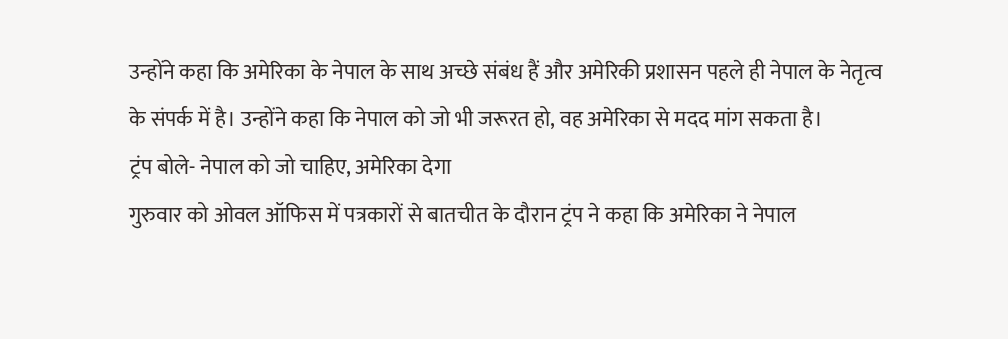उन्होंने कहा कि अमेरिका के नेपाल के साथ अच्छे संबंध हैं और अमेरिकी प्रशासन पहले ही नेपाल के नेतृत्व के संपर्क में है। उन्होंने कहा कि नेपाल को जो भी जरूरत हो, वह अमेरिका से मदद मांग सकता है।
ट्रंप बोले- नेपाल को जो चाहिए, अमेरिका देगा
गुरुवार को ओवल ऑफिस में पत्रकारों से बातचीत के दौरान ट्रंप ने कहा कि अमेरिका ने नेपाल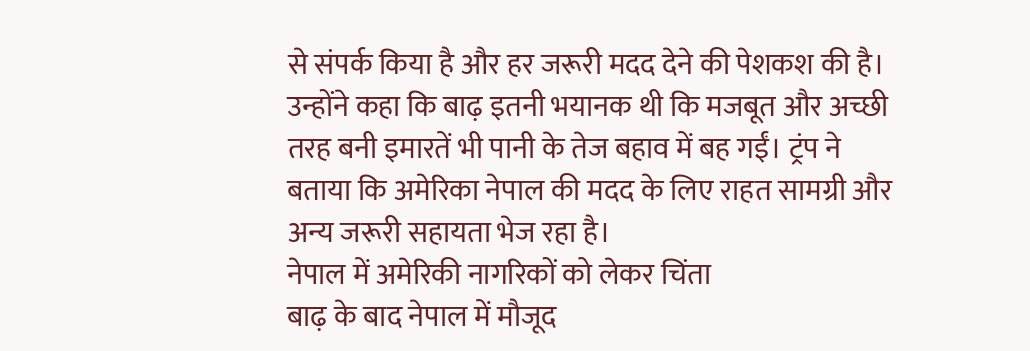से संपर्क किया है और हर जरूरी मदद देने की पेशकश की है।
उन्होंने कहा कि बाढ़ इतनी भयानक थी कि मजबूत और अच्छी तरह बनी इमारतें भी पानी के तेज बहाव में बह गईं। ट्रंप ने बताया कि अमेरिका नेपाल की मदद के लिए राहत सामग्री और अन्य जरूरी सहायता भेज रहा है।
नेपाल में अमेरिकी नागरिकों को लेकर चिंता
बाढ़ के बाद नेपाल में मौजूद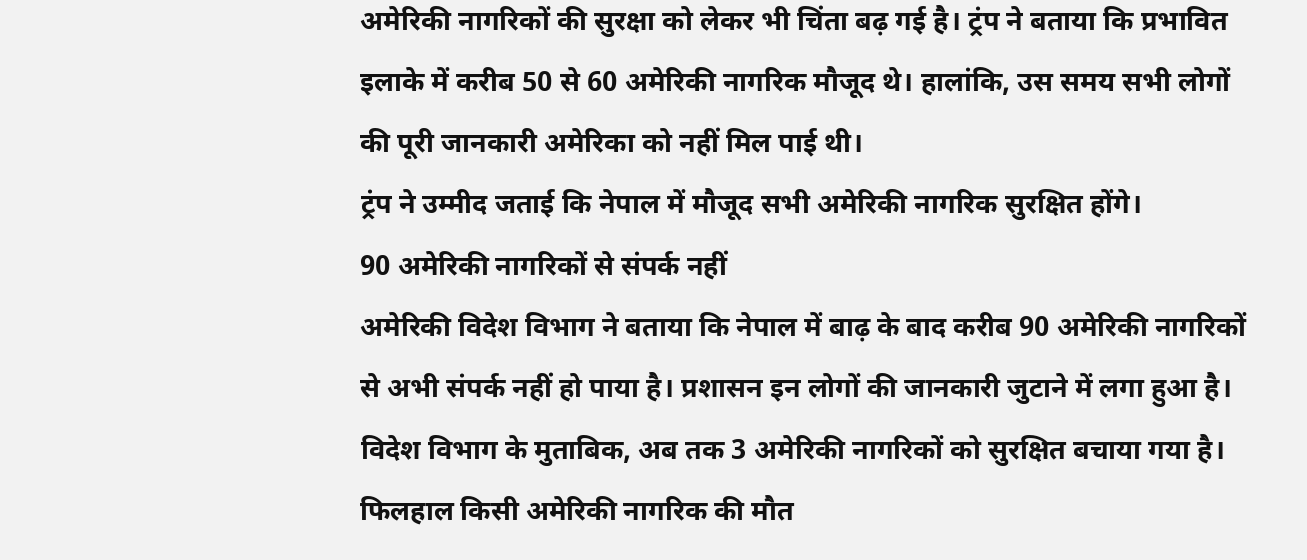अमेरिकी नागरिकों की सुरक्षा को लेकर भी चिंता बढ़ गई है। ट्रंप ने बताया कि प्रभावित इलाके में करीब 50 से 60 अमेरिकी नागरिक मौजूद थे। हालांकि, उस समय सभी लोगों की पूरी जानकारी अमेरिका को नहीं मिल पाई थी।
ट्रंप ने उम्मीद जताई कि नेपाल में मौजूद सभी अमेरिकी नागरिक सुरक्षित होंगे।
90 अमेरिकी नागरिकों से संपर्क नहीं
अमेरिकी विदेश विभाग ने बताया कि नेपाल में बाढ़ के बाद करीब 90 अमेरिकी नागरिकों से अभी संपर्क नहीं हो पाया है। प्रशासन इन लोगों की जानकारी जुटाने में लगा हुआ है।
विदेश विभाग के मुताबिक, अब तक 3 अमेरिकी नागरिकों को सुरक्षित बचाया गया है। फिलहाल किसी अमेरिकी नागरिक की मौत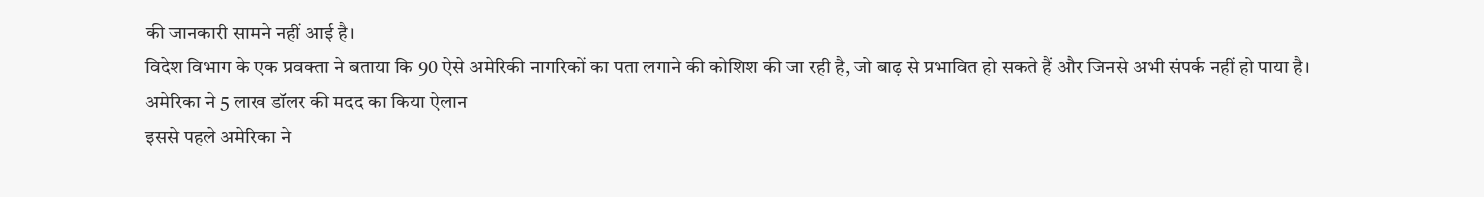की जानकारी सामने नहीं आई है।
विदेश विभाग के एक प्रवक्ता ने बताया कि 90 ऐसे अमेरिकी नागरिकों का पता लगाने की कोशिश की जा रही है, जो बाढ़ से प्रभावित हो सकते हैं और जिनसे अभी संपर्क नहीं हो पाया है।
अमेरिका ने 5 लाख डॉलर की मदद का किया ऐलान
इससे पहले अमेरिका ने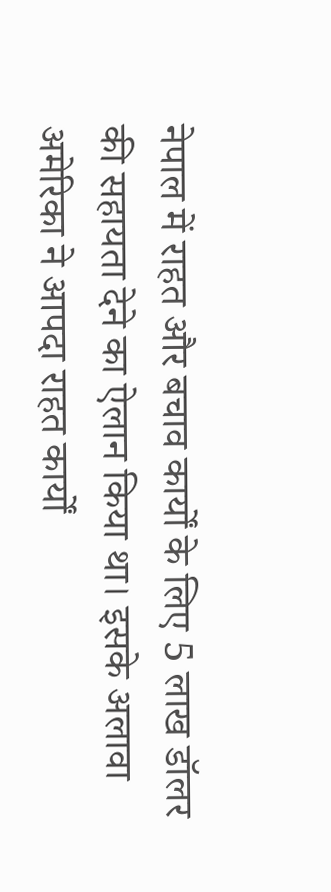नेपाल में राहत और बचाव कार्यों के लिए 5 लाख डॉलर की सहायता देने का ऐलान किया था। इसके अलावा अमेरिका ने आपदा राहत कार्यों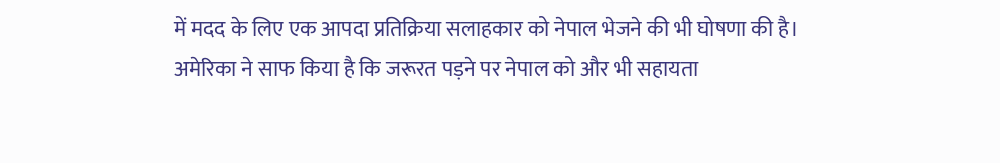में मदद के लिए एक आपदा प्रतिक्रिया सलाहकार को नेपाल भेजने की भी घोषणा की है।
अमेरिका ने साफ किया है कि जरूरत पड़ने पर नेपाल को और भी सहायता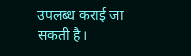उपलब्ध कराई जा सकती है।